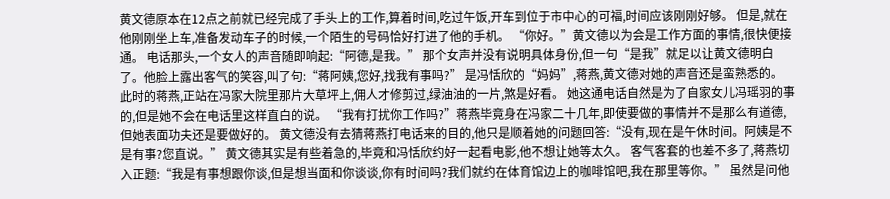黄文德原本在12点之前就已经完成了手头上的工作,算着时间,吃过午饭,开车到位于市中心的可福,时间应该刚刚好够。 但是,就在他刚刚坐上车,准备发动车子的时候,一个陌生的号码恰好打进了他的手机。 “你好。”黄文德以为会是工作方面的事情,很快便接通。 电话那头,一个女人的声音随即响起:“阿德,是我。” 那个女声并没有说明具体身份,但一句“是我”就足以让黄文德明白了。他脸上露出客气的笑容,叫了句:“蒋阿姨,您好,找我有事吗?” 是冯恬欣的“妈妈”,蒋燕,黄文德对她的声音还是蛮熟悉的。 此时的蒋燕,正站在冯家大院里那片大草坪上,佣人才修剪过,绿油油的一片,煞是好看。 她这通电话自然是为了自家女儿冯瑶羽的事的,但是她不会在电话里这样直白的说。 “我有打扰你工作吗?”蒋燕毕竟身在冯家二十几年,即使要做的事情并不是那么有道德,但她表面功夫还是要做好的。 黄文德没有去猜蒋燕打电话来的目的,他只是顺着她的问题回答:“没有,现在是午休时间。阿姨是不是有事?您直说。” 黄文德其实是有些着急的,毕竟和冯恬欣约好一起看电影,他不想让她等太久。 客气客套的也差不多了,蒋燕切入正题:“我是有事想跟你谈,但是想当面和你谈谈,你有时间吗?我们就约在体育馆边上的咖啡馆吧,我在那里等你。” 虽然是问他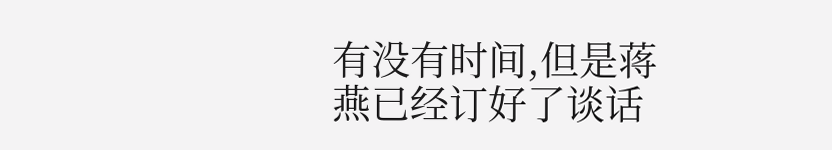有没有时间,但是蒋燕已经订好了谈话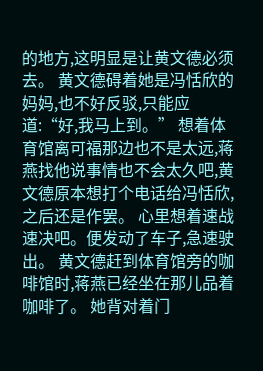的地方,这明显是让黄文德必须去。 黄文德碍着她是冯恬欣的妈妈,也不好反驳,只能应道:“好,我马上到。” 想着体育馆离可福那边也不是太远,蒋燕找他说事情也不会太久吧,黄文德原本想打个电话给冯恬欣,之后还是作罢。 心里想着速战速决吧。便发动了车子,急速驶出。 黄文德赶到体育馆旁的咖啡馆时,蒋燕已经坐在那儿品着咖啡了。 她背对着门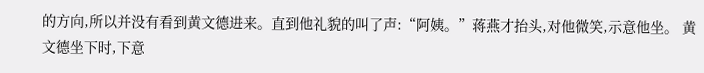的方向,所以并没有看到黄文德进来。直到他礼貌的叫了声:“阿姨。”蒋燕才抬头,对他微笑,示意他坐。 黄文德坐下时,下意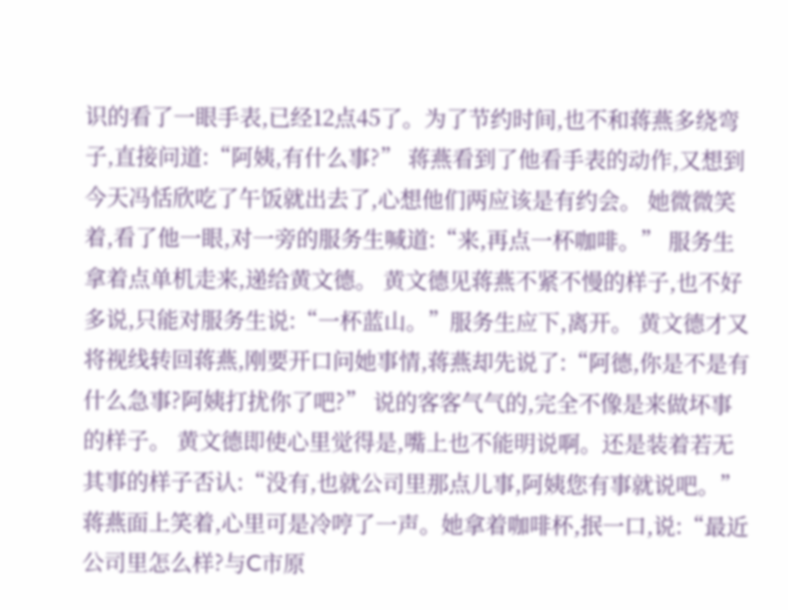识的看了一眼手表,已经12点45了。为了节约时间,也不和蒋燕多绕弯子,直接问道:“阿姨,有什么事?” 蒋燕看到了他看手表的动作,又想到今天冯恬欣吃了午饭就出去了,心想他们两应该是有约会。 她微微笑着,看了他一眼,对一旁的服务生喊道:“来,再点一杯咖啡。” 服务生拿着点单机走来,递给黄文德。 黄文德见蒋燕不紧不慢的样子,也不好多说,只能对服务生说:“一杯蓝山。”服务生应下,离开。 黄文德才又将视线转回蒋燕,刚要开口问她事情,蒋燕却先说了:“阿德,你是不是有什么急事?阿姨打扰你了吧?” 说的客客气气的,完全不像是来做坏事的样子。 黄文德即使心里觉得是,嘴上也不能明说啊。还是装着若无其事的样子否认:“没有,也就公司里那点儿事,阿姨您有事就说吧。” 蒋燕面上笑着,心里可是冷哼了一声。她拿着咖啡杯,抿一口,说:“最近公司里怎么样?与C市原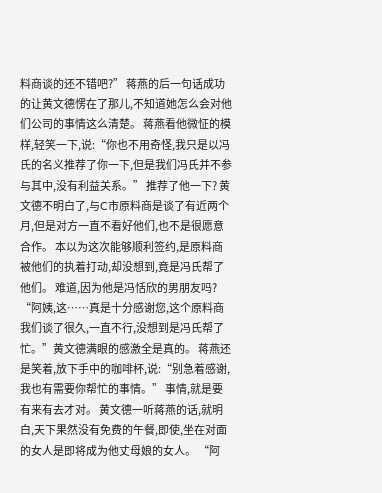料商谈的还不错吧?” 蒋燕的后一句话成功的让黄文德愣在了那儿,不知道她怎么会对他们公司的事情这么清楚。 蒋燕看他微怔的模样,轻笑一下,说:“你也不用奇怪,我只是以冯氏的名义推荐了你一下,但是我们冯氏并不参与其中,没有利益关系。” 推荐了他一下? 黄文德不明白了,与C市原料商是谈了有近两个月,但是对方一直不看好他们,也不是很愿意合作。 本以为这次能够顺利签约,是原料商被他们的执着打动,却没想到,竟是冯氏帮了他们。 难道,因为他是冯恬欣的男朋友吗? “阿姨,这……真是十分感谢您,这个原料商我们谈了很久,一直不行,没想到是冯氏帮了忙。”黄文德满眼的感激全是真的。 蒋燕还是笑着,放下手中的咖啡杯,说:“别急着感谢,我也有需要你帮忙的事情。” 事情,就是要有来有去才对。 黄文德一听蒋燕的话,就明白,天下果然没有免费的午餐,即使,坐在对面的女人是即将成为他丈母娘的女人。 “阿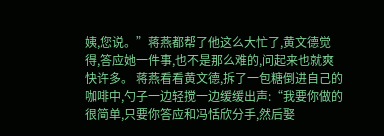姨,您说。”蒋燕都帮了他这么大忙了,黄文德觉得,答应她一件事,也不是那么难的,问起来也就爽快许多。 蒋燕看看黄文德,拆了一包糖倒进自己的咖啡中,勺子一边轻搅一边缓缓出声:“我要你做的很简单,只要你答应和冯恬欣分手,然后娶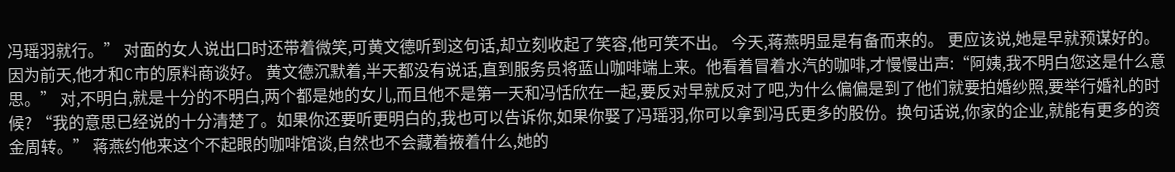冯瑶羽就行。” 对面的女人说出口时还带着微笑,可黄文德听到这句话,却立刻收起了笑容,他可笑不出。 今天,蒋燕明显是有备而来的。 更应该说,她是早就预谋好的。因为前天,他才和C市的原料商谈好。 黄文德沉默着,半天都没有说话,直到服务员将蓝山咖啡端上来。他看着冒着水汽的咖啡,才慢慢出声:“阿姨,我不明白您这是什么意思。” 对,不明白,就是十分的不明白,两个都是她的女儿,而且他不是第一天和冯恬欣在一起,要反对早就反对了吧,为什么偏偏是到了他们就要拍婚纱照,要举行婚礼的时候? “我的意思已经说的十分清楚了。如果你还要听更明白的,我也可以告诉你,如果你娶了冯瑶羽,你可以拿到冯氏更多的股份。换句话说,你家的企业,就能有更多的资金周转。” 蒋燕约他来这个不起眼的咖啡馆谈,自然也不会藏着掖着什么,她的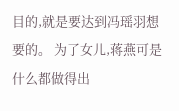目的,就是要达到冯瑶羽想要的。 为了女儿,蒋燕可是什么都做得出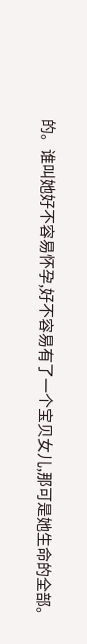的。谁叫她好不容易怀孕,好不容易有了一个宝贝女儿,那可是她生命的全部。